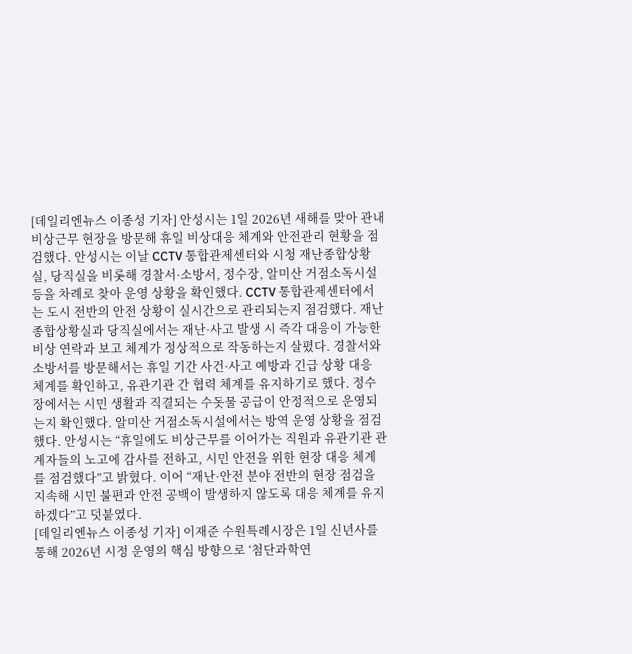[데일리엔뉴스 이종성 기자] 안성시는 1일 2026년 새해를 맞아 관내 비상근무 현장을 방문해 휴일 비상대응 체계와 안전관리 현황을 점검했다. 안성시는 이날 CCTV 통합관제센터와 시청 재난종합상황실, 당직실을 비롯해 경찰서·소방서, 정수장, 알미산 거점소독시설 등을 차례로 찾아 운영 상황을 확인했다. CCTV 통합관제센터에서는 도시 전반의 안전 상황이 실시간으로 관리되는지 점검했다. 재난종합상황실과 당직실에서는 재난·사고 발생 시 즉각 대응이 가능한 비상 연락과 보고 체계가 정상적으로 작동하는지 살폈다. 경찰서와 소방서를 방문해서는 휴일 기간 사건·사고 예방과 긴급 상황 대응 체계를 확인하고, 유관기관 간 협력 체계를 유지하기로 했다. 정수장에서는 시민 생활과 직결되는 수돗물 공급이 안정적으로 운영되는지 확인했다. 알미산 거점소독시설에서는 방역 운영 상황을 점검했다. 안성시는 “휴일에도 비상근무를 이어가는 직원과 유관기관 관계자들의 노고에 감사를 전하고, 시민 안전을 위한 현장 대응 체계를 점검했다”고 밝혔다. 이어 “재난·안전 분야 전반의 현장 점검을 지속해 시민 불편과 안전 공백이 발생하지 않도록 대응 체계를 유지하겠다”고 덧붙였다.
[데일리엔뉴스 이종성 기자] 이재준 수원특례시장은 1일 신년사를 통해 2026년 시정 운영의 핵심 방향으로 ‘첨단과학연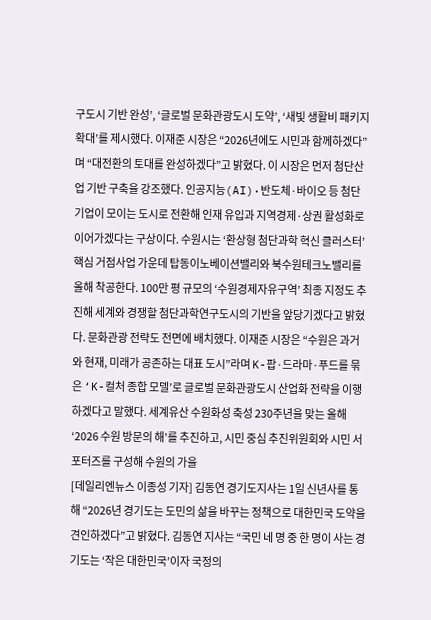구도시 기반 완성’, ‘글로벌 문화관광도시 도약’, ‘새빛 생활비 패키지 확대’를 제시했다. 이재준 시장은 “2026년에도 시민과 함께하겠다”며 “대전환의 토대를 완성하겠다”고 밝혔다. 이 시장은 먼저 첨단산업 기반 구축을 강조했다. 인공지능(AI)·반도체·바이오 등 첨단기업이 모이는 도시로 전환해 인재 유입과 지역경제·상권 활성화로 이어가겠다는 구상이다. 수원시는 ‘환상형 첨단과학 혁신 클러스터’ 핵심 거점사업 가운데 탑동이노베이션밸리와 북수원테크노밸리를 올해 착공한다. 100만 평 규모의 ‘수원경제자유구역’ 최종 지정도 추진해 세계와 경쟁할 첨단과학연구도시의 기반을 앞당기겠다고 밝혔다. 문화관광 전략도 전면에 배치했다. 이재준 시장은 “수원은 과거와 현재, 미래가 공존하는 대표 도시”라며 K-팝·드라마·푸드를 묶은 ‘K-컬처 종합 모델’로 글로벌 문화관광도시 산업화 전략을 이행하겠다고 말했다. 세계유산 수원화성 축성 230주년을 맞는 올해 ‘2026 수원 방문의 해’를 추진하고, 시민 중심 추진위원회와 시민 서포터즈를 구성해 수원의 가을
[데일리엔뉴스 이종성 기자] 김동연 경기도지사는 1일 신년사를 통해 “2026년 경기도는 도민의 삶을 바꾸는 정책으로 대한민국 도약을 견인하겠다”고 밝혔다. 김동연 지사는 “국민 네 명 중 한 명이 사는 경기도는 ‘작은 대한민국’이자 국정의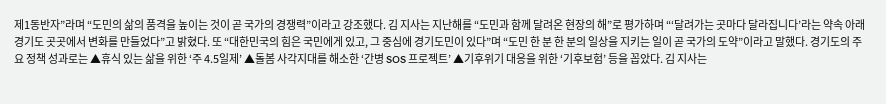제1동반자”라며 “도민의 삶의 품격을 높이는 것이 곧 국가의 경쟁력”이라고 강조했다. 김 지사는 지난해를 “도민과 함께 달려온 현장의 해”로 평가하며 “‘달려가는 곳마다 달라집니다’라는 약속 아래 경기도 곳곳에서 변화를 만들었다”고 밝혔다. 또 “대한민국의 힘은 국민에게 있고, 그 중심에 경기도민이 있다”며 “도민 한 분 한 분의 일상을 지키는 일이 곧 국가의 도약”이라고 말했다. 경기도의 주요 정책 성과로는 ▲휴식 있는 삶을 위한 ‘주 4.5일제’ ▲돌봄 사각지대를 해소한 ‘간병 SOS 프로젝트’ ▲기후위기 대응을 위한 ‘기후보험’ 등을 꼽았다. 김 지사는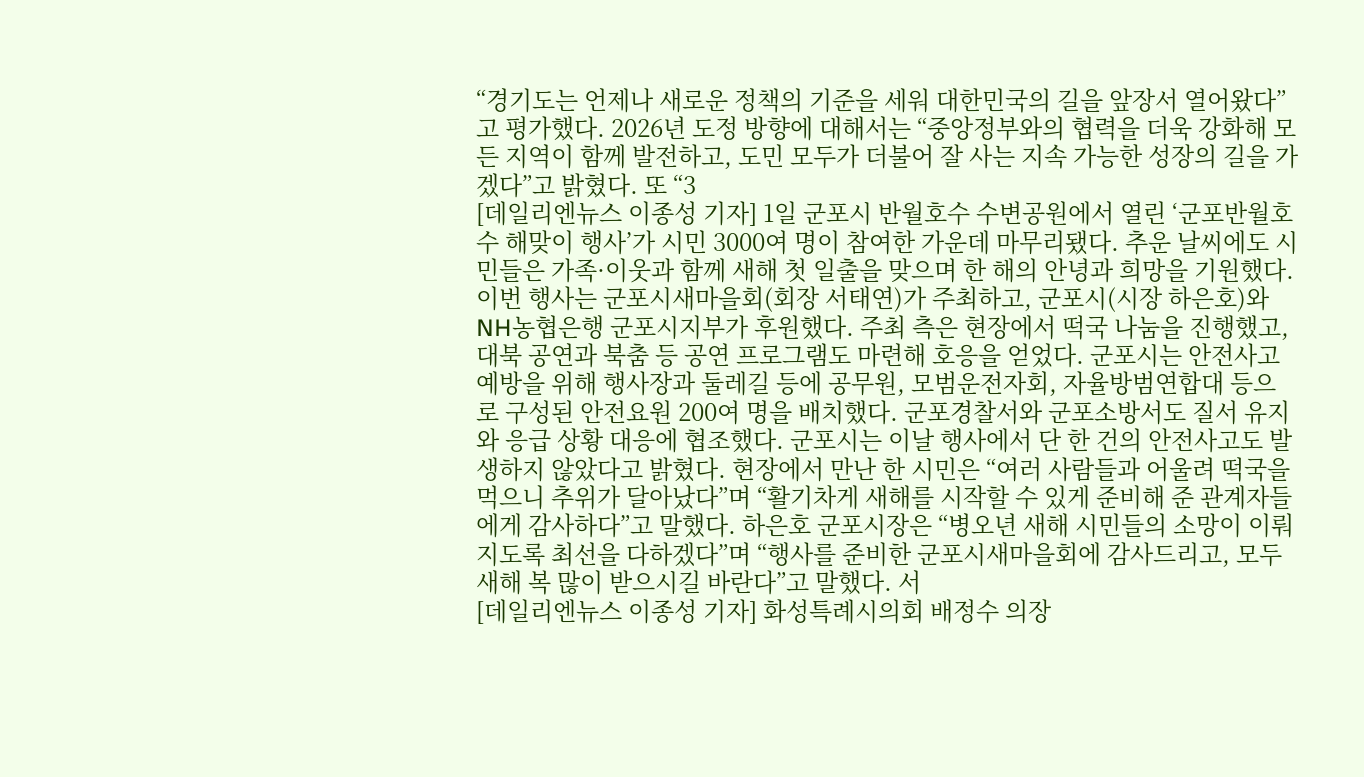“경기도는 언제나 새로운 정책의 기준을 세워 대한민국의 길을 앞장서 열어왔다”고 평가했다. 2026년 도정 방향에 대해서는 “중앙정부와의 협력을 더욱 강화해 모든 지역이 함께 발전하고, 도민 모두가 더불어 잘 사는 지속 가능한 성장의 길을 가겠다”고 밝혔다. 또 “3
[데일리엔뉴스 이종성 기자] 1일 군포시 반월호수 수변공원에서 열린 ‘군포반월호수 해맞이 행사’가 시민 3000여 명이 참여한 가운데 마무리됐다. 추운 날씨에도 시민들은 가족·이웃과 함께 새해 첫 일출을 맞으며 한 해의 안녕과 희망을 기원했다. 이번 행사는 군포시새마을회(회장 서태연)가 주최하고, 군포시(시장 하은호)와 NH농협은행 군포시지부가 후원했다. 주최 측은 현장에서 떡국 나눔을 진행했고, 대북 공연과 북춤 등 공연 프로그램도 마련해 호응을 얻었다. 군포시는 안전사고 예방을 위해 행사장과 둘레길 등에 공무원, 모범운전자회, 자율방범연합대 등으로 구성된 안전요원 200여 명을 배치했다. 군포경찰서와 군포소방서도 질서 유지와 응급 상황 대응에 협조했다. 군포시는 이날 행사에서 단 한 건의 안전사고도 발생하지 않았다고 밝혔다. 현장에서 만난 한 시민은 “여러 사람들과 어울려 떡국을 먹으니 추위가 달아났다”며 “활기차게 새해를 시작할 수 있게 준비해 준 관계자들에게 감사하다”고 말했다. 하은호 군포시장은 “병오년 새해 시민들의 소망이 이뤄지도록 최선을 다하겠다”며 “행사를 준비한 군포시새마을회에 감사드리고, 모두 새해 복 많이 받으시길 바란다”고 말했다. 서
[데일리엔뉴스 이종성 기자] 화성특례시의회 배정수 의장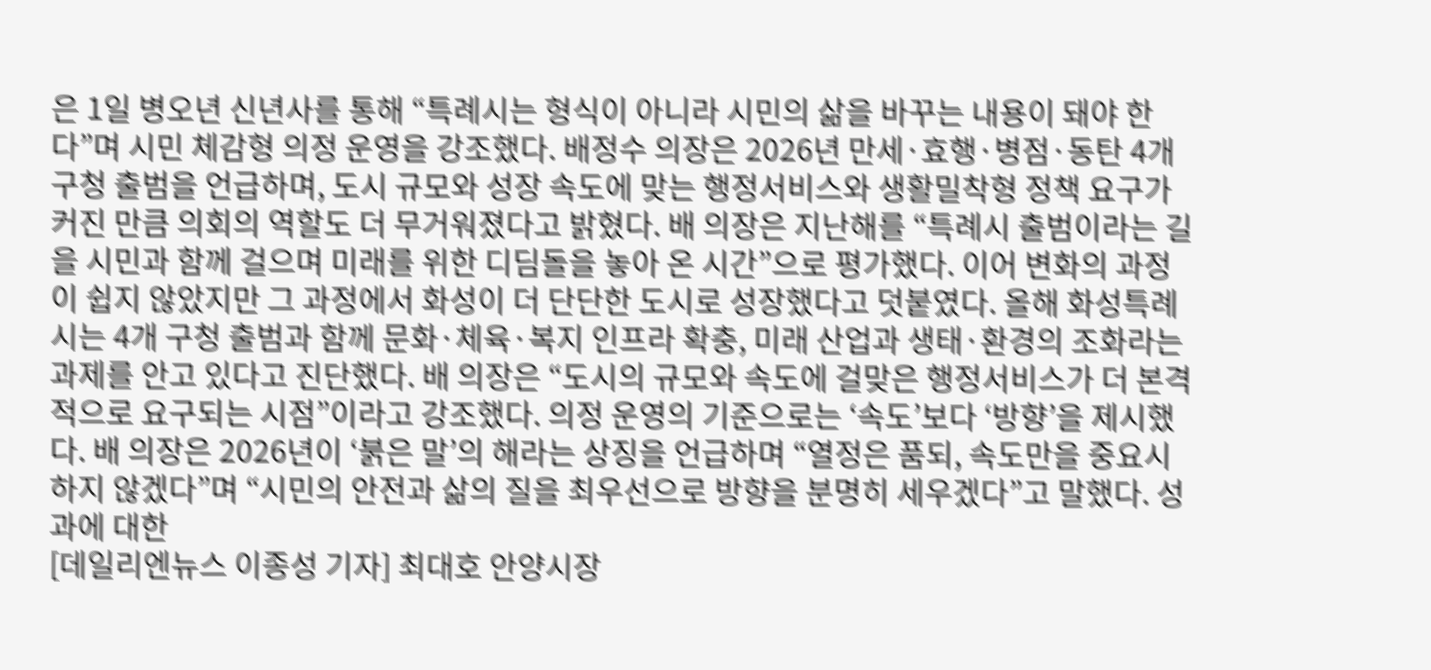은 1일 병오년 신년사를 통해 “특례시는 형식이 아니라 시민의 삶을 바꾸는 내용이 돼야 한다”며 시민 체감형 의정 운영을 강조했다. 배정수 의장은 2026년 만세·효행·병점·동탄 4개 구청 출범을 언급하며, 도시 규모와 성장 속도에 맞는 행정서비스와 생활밀착형 정책 요구가 커진 만큼 의회의 역할도 더 무거워졌다고 밝혔다. 배 의장은 지난해를 “특례시 출범이라는 길을 시민과 함께 걸으며 미래를 위한 디딤돌을 놓아 온 시간”으로 평가했다. 이어 변화의 과정이 쉽지 않았지만 그 과정에서 화성이 더 단단한 도시로 성장했다고 덧붙였다. 올해 화성특례시는 4개 구청 출범과 함께 문화·체육·복지 인프라 확충, 미래 산업과 생태·환경의 조화라는 과제를 안고 있다고 진단했다. 배 의장은 “도시의 규모와 속도에 걸맞은 행정서비스가 더 본격적으로 요구되는 시점”이라고 강조했다. 의정 운영의 기준으로는 ‘속도’보다 ‘방향’을 제시했다. 배 의장은 2026년이 ‘붉은 말’의 해라는 상징을 언급하며 “열정은 품되, 속도만을 중요시하지 않겠다”며 “시민의 안전과 삶의 질을 최우선으로 방향을 분명히 세우겠다”고 말했다. 성과에 대한
[데일리엔뉴스 이종성 기자] 최대호 안양시장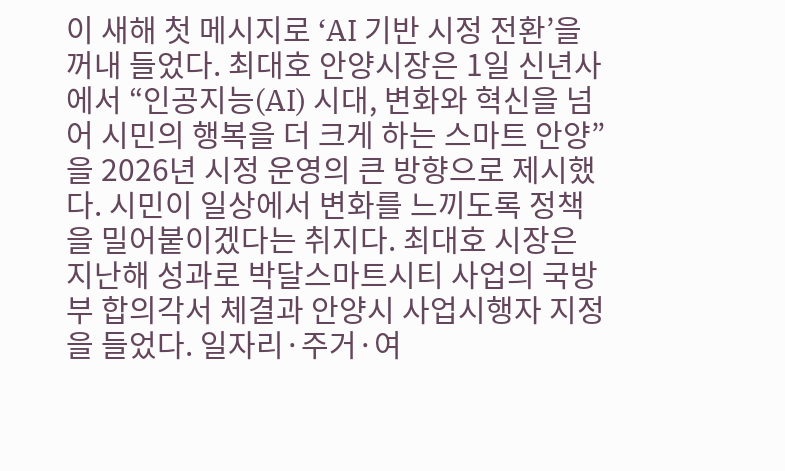이 새해 첫 메시지로 ‘AI 기반 시정 전환’을 꺼내 들었다. 최대호 안양시장은 1일 신년사에서 “인공지능(AI) 시대, 변화와 혁신을 넘어 시민의 행복을 더 크게 하는 스마트 안양”을 2026년 시정 운영의 큰 방향으로 제시했다. 시민이 일상에서 변화를 느끼도록 정책을 밀어붙이겠다는 취지다. 최대호 시장은 지난해 성과로 박달스마트시티 사업의 국방부 합의각서 체결과 안양시 사업시행자 지정을 들었다. 일자리·주거·여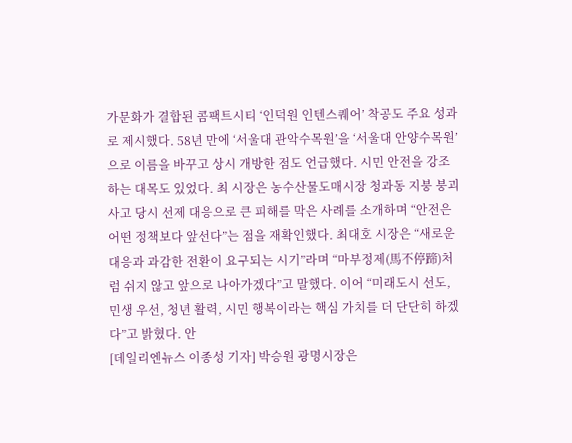가문화가 결합된 콤팩트시티 ‘인덕원 인텐스퀘어’ 착공도 주요 성과로 제시했다. 58년 만에 ‘서울대 관악수목원’을 ‘서울대 안양수목원’으로 이름을 바꾸고 상시 개방한 점도 언급했다. 시민 안전을 강조하는 대목도 있었다. 최 시장은 농수산물도매시장 청과동 지붕 붕괴 사고 당시 선제 대응으로 큰 피해를 막은 사례를 소개하며 “안전은 어떤 정책보다 앞선다”는 점을 재확인했다. 최대호 시장은 “새로운 대응과 과감한 전환이 요구되는 시기”라며 “마부정제(馬不停蹄)처럼 쉬지 않고 앞으로 나아가겠다”고 말했다. 이어 “미래도시 선도, 민생 우선, 청년 활력, 시민 행복이라는 핵심 가치를 더 단단히 하겠다”고 밝혔다. 안
[데일리엔뉴스 이종성 기자] 박승원 광명시장은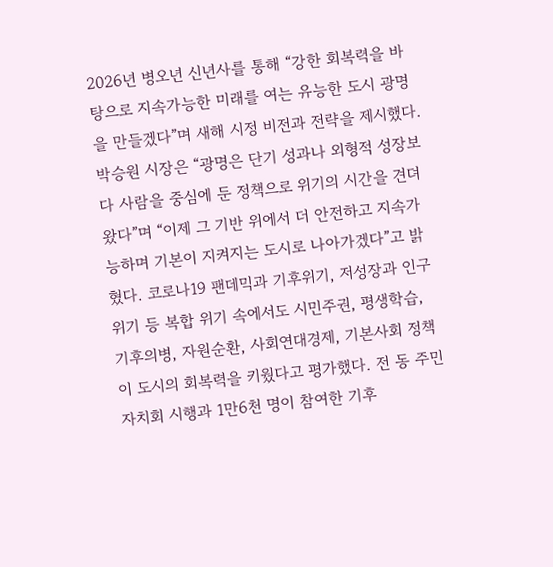2026년 병오년 신년사를 통해 “강한 회복력을 바탕으로 지속가능한 미래를 여는 유능한 도시 광명을 만들겠다”며 새해 시정 비전과 전략을 제시했다. 박승원 시장은 “광명은 단기 성과나 외형적 성장보다 사람을 중심에 둔 정책으로 위기의 시간을 견뎌왔다”며 “이제 그 기반 위에서 더 안전하고 지속가능하며 기본이 지켜지는 도시로 나아가겠다”고 밝혔다. 코로나19 팬데믹과 기후위기, 저성장과 인구위기 등 복합 위기 속에서도 시민주권, 평생학습, 기후의병, 자원순환, 사회연대경제, 기본사회 정책이 도시의 회복력을 키웠다고 평가했다. 전 동 주민자치회 시행과 1만6천 명이 참여한 기후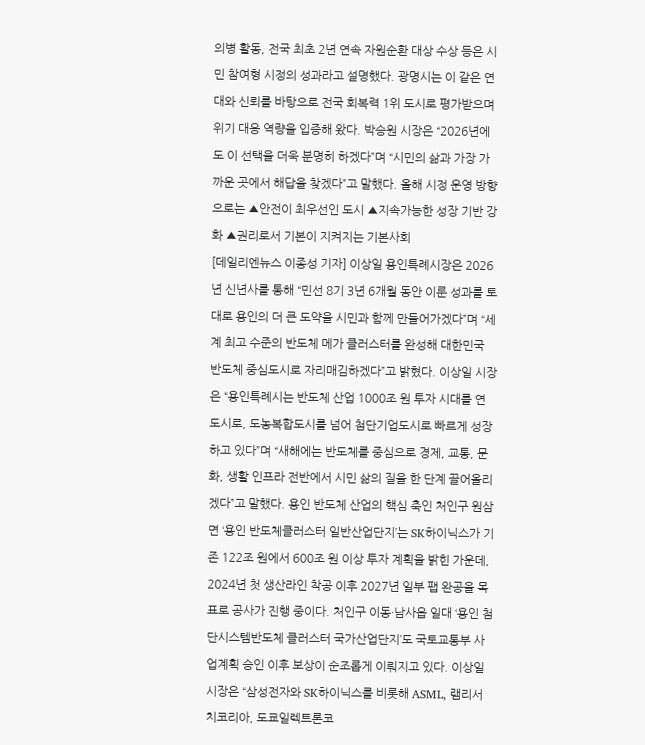의병 활동, 전국 최초 2년 연속 자원순환 대상 수상 등은 시민 참여형 시정의 성과라고 설명했다. 광명시는 이 같은 연대와 신뢰를 바탕으로 전국 회복력 1위 도시로 평가받으며 위기 대응 역량을 입증해 왔다. 박승원 시장은 “2026년에도 이 선택을 더욱 분명히 하겠다”며 “시민의 삶과 가장 가까운 곳에서 해답을 찾겠다”고 말했다. 올해 시정 운영 방향으로는 ▲안전이 최우선인 도시 ▲지속가능한 성장 기반 강화 ▲권리로서 기본이 지켜지는 기본사회
[데일리엔뉴스 이종성 기자] 이상일 용인특례시장은 2026년 신년사를 통해 “민선 8기 3년 6개월 동안 이룬 성과를 토대로 용인의 더 큰 도약을 시민과 함께 만들어가겠다”며 “세계 최고 수준의 반도체 메가 클러스터를 완성해 대한민국 반도체 중심도시로 자리매김하겠다”고 밝혔다. 이상일 시장은 “용인특례시는 반도체 산업 1000조 원 투자 시대를 연 도시로, 도농복합도시를 넘어 첨단기업도시로 빠르게 성장하고 있다”며 “새해에는 반도체를 중심으로 경제, 교통, 문화, 생활 인프라 전반에서 시민 삶의 질을 한 단계 끌어올리겠다”고 말했다. 용인 반도체 산업의 핵심 축인 처인구 원삼면 ‘용인 반도체클러스터 일반산업단지’는 SK하이닉스가 기존 122조 원에서 600조 원 이상 투자 계획을 밝힌 가운데, 2024년 첫 생산라인 착공 이후 2027년 일부 팹 완공을 목표로 공사가 진행 중이다. 처인구 이동·남사읍 일대 ‘용인 첨단시스템반도체 클러스터 국가산업단지’도 국토교통부 사업계획 승인 이후 보상이 순조롭게 이뤄지고 있다. 이상일 시장은 “삼성전자와 SK하이닉스를 비롯해 ASML, 램리서치코리아, 도쿄일렉트론코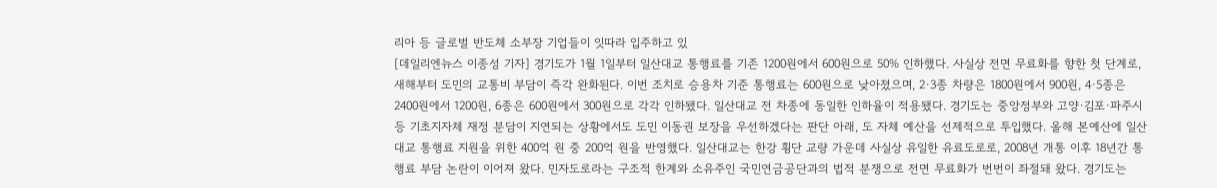리아 등 글로벌 반도체 소부장 기업들이 잇따라 입주하고 있
[데일리엔뉴스 이종성 기자] 경기도가 1월 1일부터 일산대교 통행료를 기존 1200원에서 600원으로 50% 인하했다. 사실상 전면 무료화를 향한 첫 단계로, 새해부터 도민의 교통비 부담이 즉각 완화된다. 이번 조치로 승용차 기준 통행료는 600원으로 낮아졌으며, 2·3종 차량은 1800원에서 900원, 4·5종은 2400원에서 1200원, 6종은 600원에서 300원으로 각각 인하됐다. 일산대교 전 차종에 동일한 인하율이 적용됐다. 경기도는 중앙정부와 고양·김포·파주시 등 기초지자체 재정 분담이 지연되는 상황에서도 도민 이동권 보장을 우선하겠다는 판단 아래, 도 자체 예산을 선제적으로 투입했다. 올해 본예산에 일산대교 통행료 지원을 위한 400억 원 중 200억 원을 반영했다. 일산대교는 한강 횡단 교량 가운데 사실상 유일한 유료도로로, 2008년 개통 이후 18년간 통행료 부담 논란이 이어져 왔다. 민자도로라는 구조적 한계와 소유주인 국민연금공단과의 법적 분쟁으로 전면 무료화가 번번이 좌절돼 왔다. 경기도는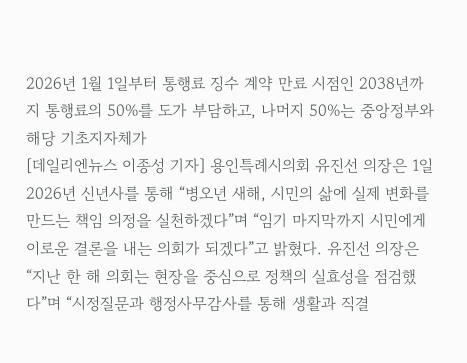2026년 1월 1일부터 통행료 징수 계약 만료 시점인 2038년까지 통행료의 50%를 도가 부담하고, 나머지 50%는 중앙정부와 해당 기초지자체가
[데일리엔뉴스 이종성 기자] 용인특례시의회 유진선 의장은 1일 2026년 신년사를 통해 “병오년 새해, 시민의 삶에 실제 변화를 만드는 책임 의정을 실천하겠다”며 “임기 마지막까지 시민에게 이로운 결론을 내는 의회가 되겠다”고 밝혔다. 유진선 의장은 “지난 한 해 의회는 현장을 중심으로 정책의 실효성을 점검했다”며 “시정질문과 행정사무감사를 통해 생활과 직결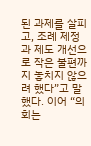된 과제를 살피고, 조례 제정과 제도 개선으로 작은 불편까지 놓치지 않으려 했다”고 말했다. 이어 “의회는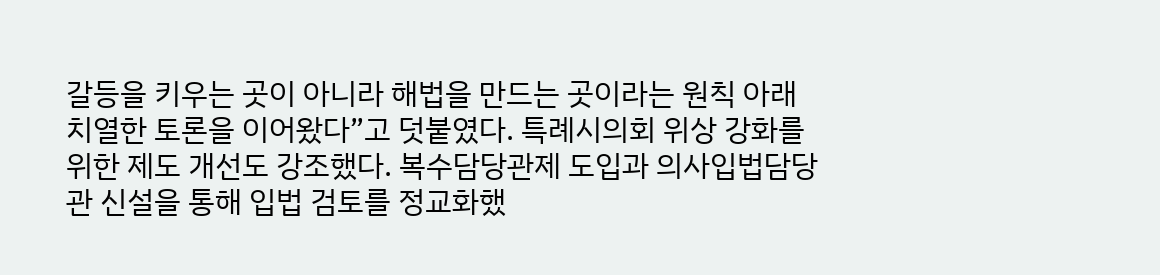갈등을 키우는 곳이 아니라 해법을 만드는 곳이라는 원칙 아래 치열한 토론을 이어왔다”고 덧붙였다. 특례시의회 위상 강화를 위한 제도 개선도 강조했다. 복수담당관제 도입과 의사입법담당관 신설을 통해 입법 검토를 정교화했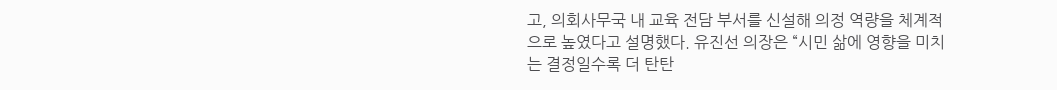고, 의회사무국 내 교육 전담 부서를 신설해 의정 역량을 체계적으로 높였다고 설명했다. 유진선 의장은 “시민 삶에 영향을 미치는 결정일수록 더 탄탄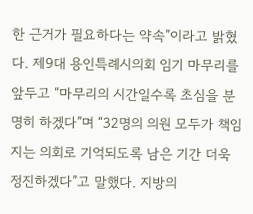한 근거가 필요하다는 약속”이라고 밝혔다. 제9대 용인특례시의회 임기 마무리를 앞두고 “마무리의 시간일수록 초심을 분명히 하겠다”며 “32명의 의원 모두가 책임지는 의회로 기억되도록 남은 기간 더욱 정진하겠다”고 말했다. 지방의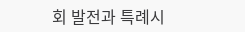회 발전과 특례시